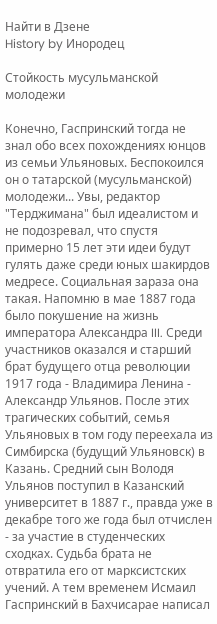Найти в Дзене
History by Инородец

Стойкость мусульманской молодежи

Конечно, Гаспринский тогда не знал обо всех похождениях юнцов из семьи Ульяновых. Беспокоился он о татарской (мусульманской) молодежи... Увы, редактор "Терджимана" был идеалистом и не подозревал, что спустя примерно 15 лет эти идеи будут гулять даже среди юных шакирдов медресе. Социальная зараза она такая. Напомню в мае 1887 года было покушение на жизнь императора Александра III. Среди участников оказался и старший брат будущего отца революции 1917 года - Владимира Ленина - Александр Ульянов. После этих трагических событий, семья Ульяновых в том году переехала из Симбирска (будущий Ульяновск) в Казань. Средний сын Володя Ульянов поступил в Казанский университет в 1887 г., правда уже в декабре того же года был отчислен - за участие в студенческих сходках. Судьба брата не отвратила его от марксистских учений. А тем временем Исмаил Гаспринский в Бахчисарае написал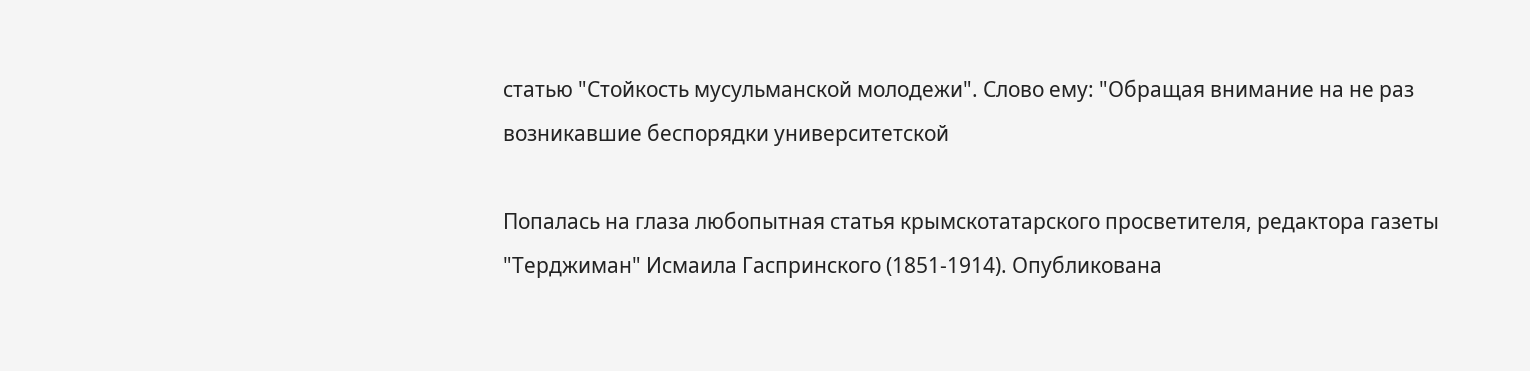статью "Стойкость мусульманской молодежи". Слово ему: "Обращая внимание на не раз возникавшие беспорядки университетской

Попалась на глаза любопытная статья крымскотатарского просветителя, редактора газеты "Терджиман" Исмаила Гаспринского (1851-1914). Опубликована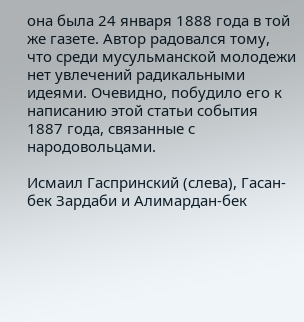она была 24 января 1888 года в той же газете. Автор радовался тому, что среди мусульманской молодежи нет увлечений радикальными идеями. Очевидно, побудило его к написанию этой статьи события 1887 года, связанные с народовольцами.

Исмаил Гаспринский (слева), Гасан-бек Зардаби и Алимардан-бек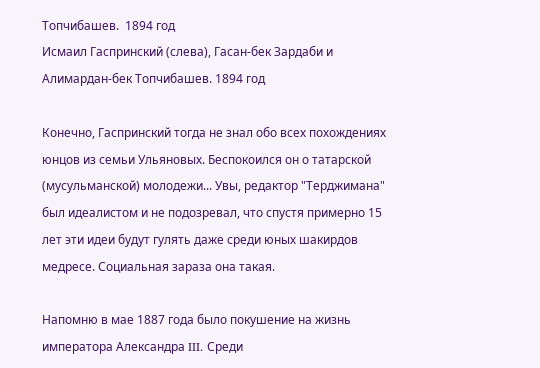Топчибашев.  1894 год
Исмаил Гаспринский (слева), Гасан-бек Зардаби и Алимардан-бек Топчибашев. 1894 год

Конечно, Гаспринский тогда не знал обо всех похождениях юнцов из семьи Ульяновых. Беспокоился он о татарской (мусульманской) молодежи... Увы, редактор "Терджимана" был идеалистом и не подозревал, что спустя примерно 15 лет эти идеи будут гулять даже среди юных шакирдов медресе. Социальная зараза она такая.

Напомню в мае 1887 года было покушение на жизнь императора Александра III. Среди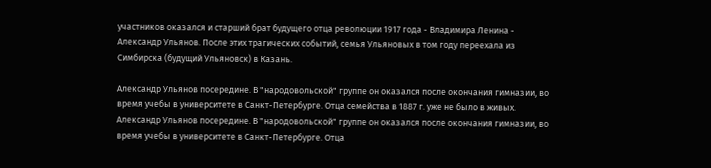участников оказался и старший брат будущего отца революции 1917 года - Владимира Ленина - Александр Ульянов. После этих трагических событий, семья Ульяновых в том году переехала из Симбирска (будущий Ульяновск) в Казань.

Александр Ульянов посередине. В "народовольской" группе он оказался после окончания гимназии, во время учебы в университете в Санкт-Петербурге. Отца семейства в 1887 г. уже не было в живых.
Александр Ульянов посередине. В "народовольской" группе он оказался после окончания гимназии, во время учебы в университете в Санкт-Петербурге. Отца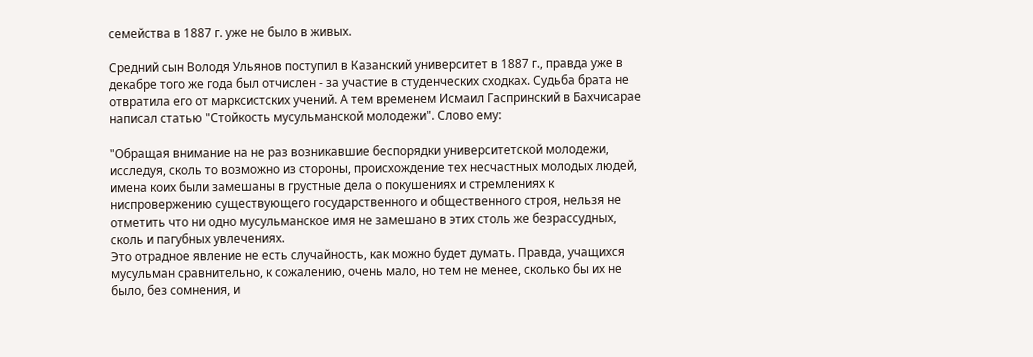семейства в 1887 г. уже не было в живых.

Средний сын Володя Ульянов поступил в Казанский университет в 1887 г., правда уже в декабре того же года был отчислен - за участие в студенческих сходках. Судьба брата не отвратила его от марксистских учений. А тем временем Исмаил Гаспринский в Бахчисарае написал статью "Стойкость мусульманской молодежи". Слово ему:

"Обращая внимание на не раз возникавшие беспорядки университетской молодежи, исследуя, сколь то возможно из стороны, происхождение тех несчастных молодых людей, имена коих были замешаны в грустные дела о покушениях и стремлениях к ниспровержению существующего государственного и общественного строя, нельзя не отметить что ни одно мусульманское имя не замешано в этих столь же безрассудных, сколь и пагубных увлечениях.
Это отрадное явление не есть случайность, как можно будет думать. Правда, учащихся мусульман сравнительно, к сожалению, очень мало, но тем не менее, сколько бы их не было, без сомнения, и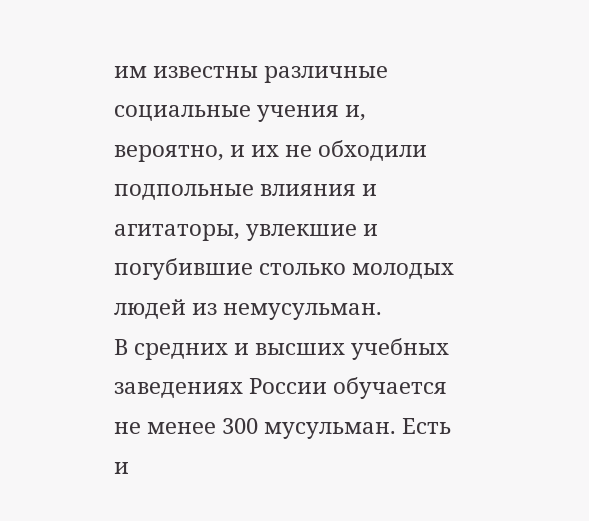им известны различные социальные учения и, вероятно, и их не обходили подпольные влияния и агитаторы, увлекшие и погубившие столько молодых людей из немусульман.
В средних и высших учебных заведениях России обучается не менее 300 мусульман. Есть и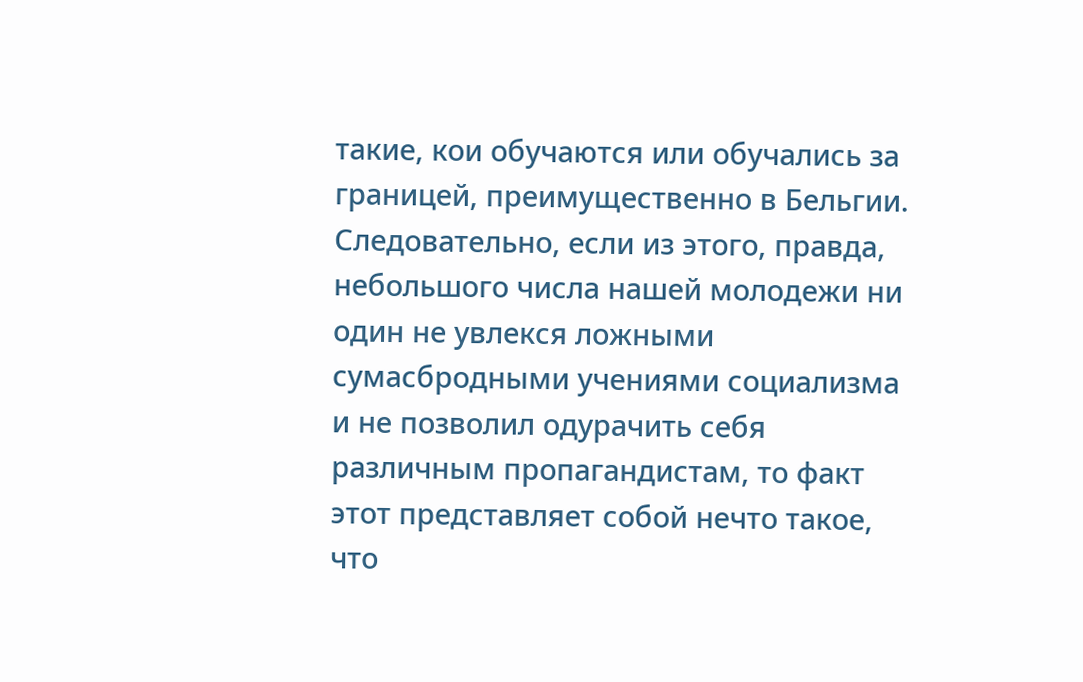такие, кои обучаются или обучались за границей, преимущественно в Бельгии. Следовательно, если из этого, правда, небольшого числа нашей молодежи ни один не увлекся ложными сумасбродными учениями социализма и не позволил одурачить себя различным пропагандистам, то факт этот представляет собой нечто такое, что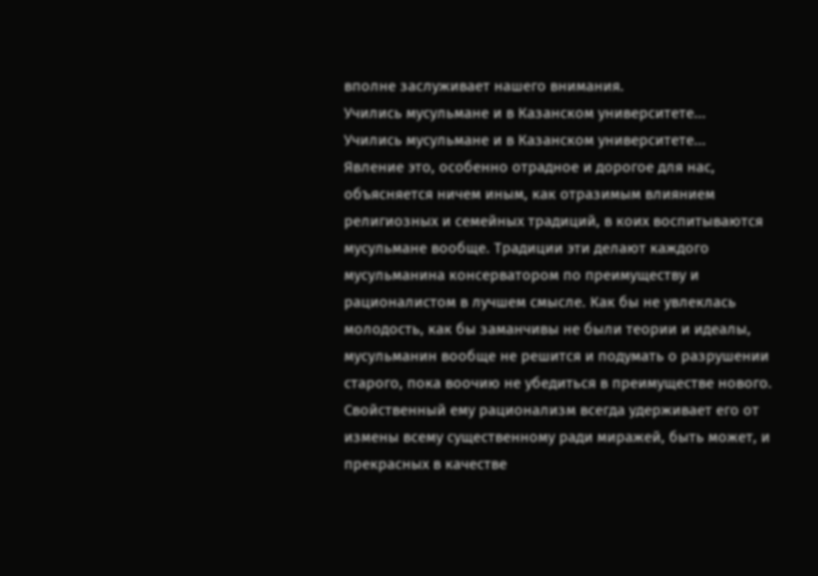вполне заслуживает нашего внимания.
Учились мусульмане и в Казанском университете...
Учились мусульмане и в Казанском университете...
Явление это, особенно отрадное и дорогое для нас, объясняется ничем иным, как отразимым влиянием религиозных и семейных традиций, в коих воспитываются мусульмане вообще. Традиции эти делают каждого мусульманина консерватором по преимуществу и рационалистом в лучшем смысле. Как бы не увлеклась молодость, как бы заманчивы не были теории и идеалы, мусульманин вообще не решится и подумать о разрушении старого, пока воочию не убедиться в преимуществе нового. Свойственный ему рационализм всегда удерживает его от измены всему существенному ради миражей, быть может, и прекрасных в качестве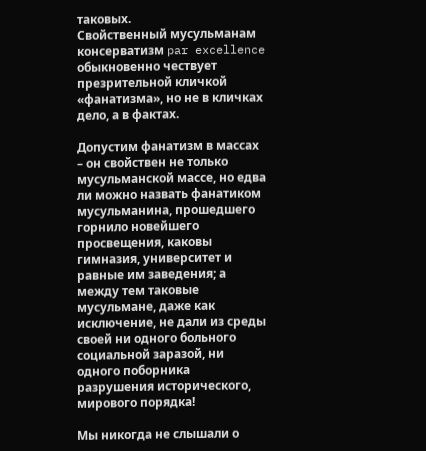таковых.
Свойственный мусульманам консерватизм par excellence обыкновенно чествует презрительной кличкой «фанатизма», но не в кличках дело, а в фактах.

Допустим фанатизм в массах – он свойствен не только мусульманской массе, но едва ли можно назвать фанатиком мусульманина, прошедшего горнило новейшего просвещения, каковы гимназия, университет и равные им заведения; а между тем таковые мусульмане, даже как исключение, не дали из среды своей ни одного больного социальной заразой, ни одного поборника разрушения исторического, мирового порядка!

Мы никогда не слышали о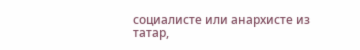социалисте или анархисте из татар,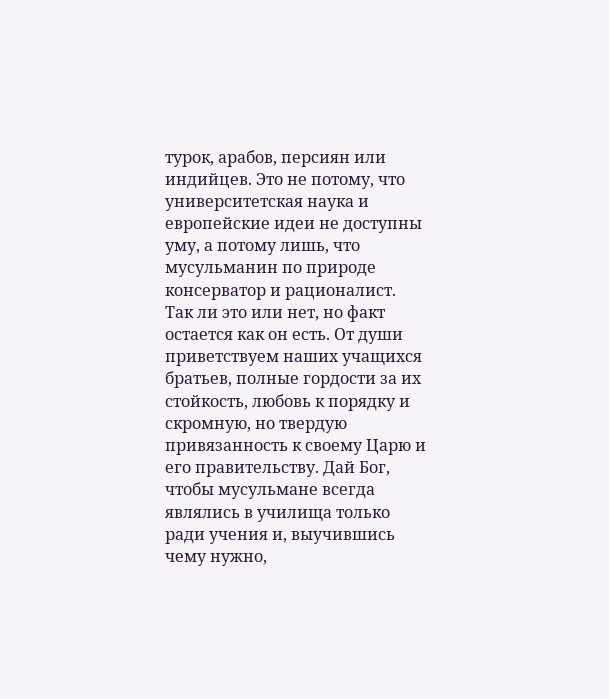турок, арабов, персиян или индийцев. Это не потому, что университетская наука и европейские идеи не доступны уму, а потому лишь, что мусульманин по природе консерватор и рационалист.
Так ли это или нет, но факт остается как он есть. От души приветствуем наших учащихся братьев, полные гордости за их стойкость, любовь к порядку и скромную, но твердую привязанность к своему Царю и его правительству. Дай Бог, чтобы мусульмане всегда являлись в училища только ради учения и, выучившись чему нужно,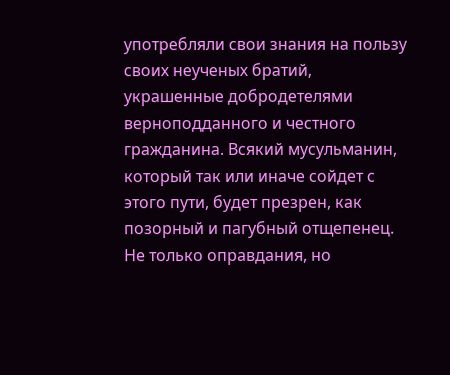употребляли свои знания на пользу своих неученых братий, украшенные добродетелями верноподданного и честного гражданина. Всякий мусульманин, который так или иначе сойдет с этого пути, будет презрен, как позорный и пагубный отщепенец. Не только оправдания, но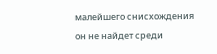малейшего снисхождения он не найдет среди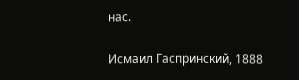нас.

Исмаил Гаспринский, 1888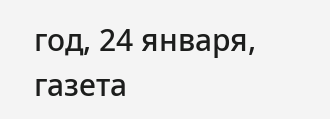год, 24 января, газета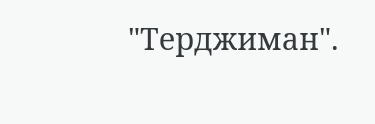"Терджиман".